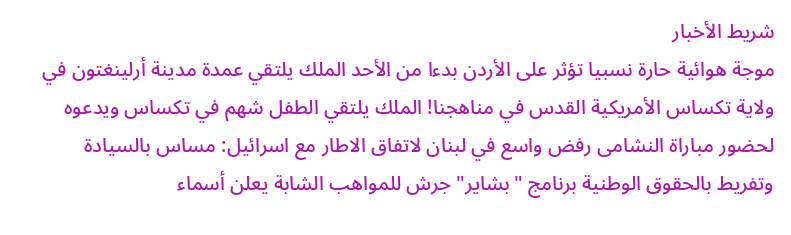شريط الأخبار
موجة هوائية حارة نسبيا تؤثر على الأردن بدءا من الأحد الملك يلتقي عمدة مدينة أرلينغتون في ولاية تكساس الأمريكية القدس في مناهجنا! الملك يلتقي الطفل شهم في تكساس ويدعوه لحضور مباراة النشامى رفض واسع في لبنان لاتفاق الاطار مع اسرائيل: مساس بالسيادة وتفريط بالحقوق الوطنية برنامج "بشاير" جرش للمواهب الشابة يعلن أسماء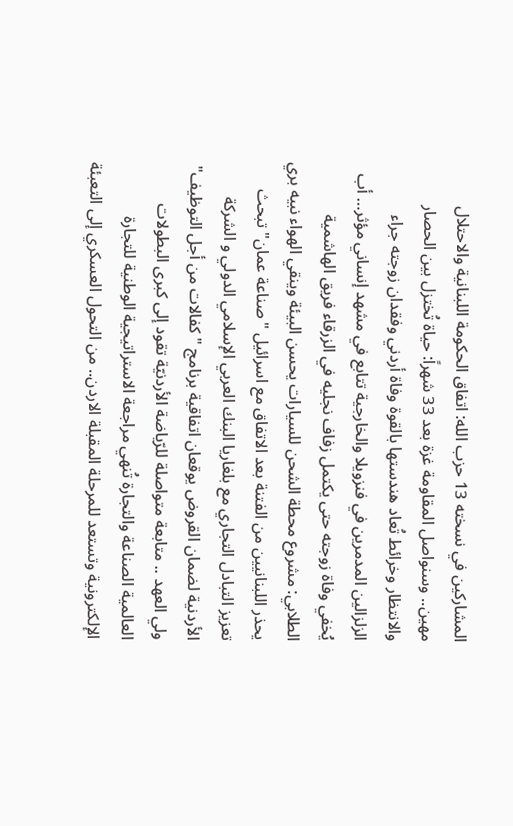المشاركين في نسخته 13 حزب الله: اتفاق الحكومة اللبنانية والاحتلال مهين.. وسنواصل المقاومة غزة بعد 33 شهراً: حياة تُختزل بين الحصار والانتظار وخرائط تُعاد هندستها بالقوة وفاة أردني وفقدان زوجته جراء الزلزالين المدمرين في فنزويلا والخارجية تتابع في مشهد إنساني مؤثر… أب يُخفي وفاة زوجته حتى يكتمل زفاف نجليه في الزرقاء فريق الهاشمية الطلابي: مشروع محطة الشحن للسيارات يحسن البيئة وينقي الهواء نبيه بري يحذر اللبنانيين من الفتنة بعد الاتفاق مع اسرائيل "صناعة عمان" تبحث تعزيز التبادل التجاري مع بلغاريا البنك العربي الإسلامي الدولي و الشركة الأردنية لضمان القروض يوقعان اتفاقية برنامج " كفالات من أجل التوظيف" ولي العهد .. متابعة متواصلة للرّياضة الأردنيّة تقود إلى كبرى البطولات العالمية الصناعة والتجارة تُنهي مراجعة الاستراتيجية الوطنية للتجارة الإلكترونية وتستعد للمرحلة المقبلة الاردن.. من التحول العسكري إلى التعبئة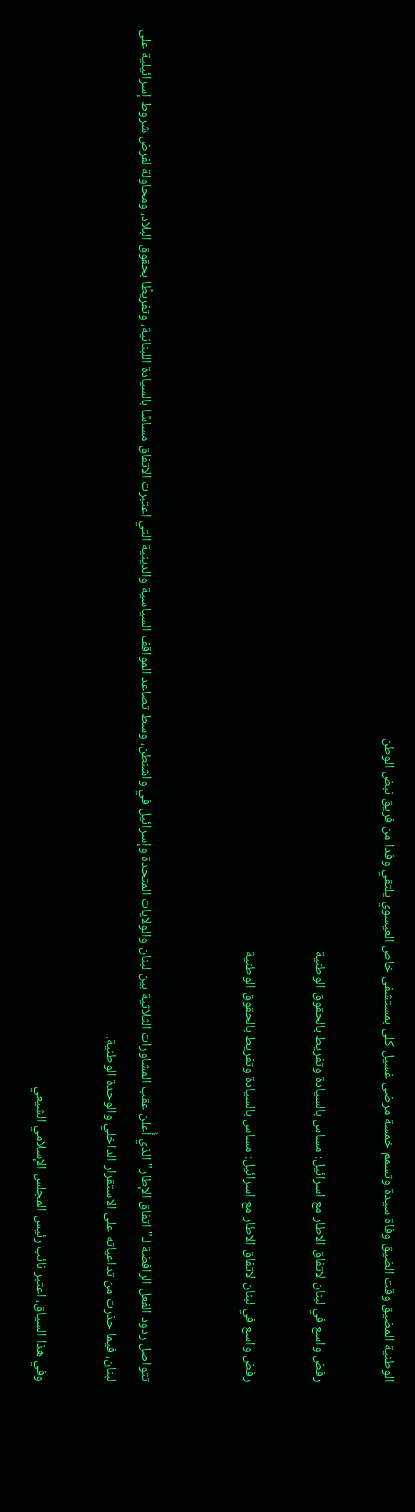الوطنية المضيق وقت الضيق وفاة سيدة وتسمم خمسة مرضى غسيل كلى بمستشفى خاص العيسوي يلتقي وفدا من فريق نبض الوطن

رفض واسع في لبنان لاتفاق الاطار مع اسرائيل: مساس بالسيادة وتفريط بالحقوق الوطنية

رفض واسع في لبنان لاتفاق الاطار مع اسرائيل: مساس بالسيادة وتفريط بالحقوق الوطنية


تتواصل ردود الفعل الرافضة لـ"اتفاق الإطار" الذي أُعلن عقب المشاورات الثلاثية بين لبنان والولايات المتحدة وإسرائيل في واشنطن، وسط تصاعد المواقف السياسية والدينية التي اعتبرت الاتفاق مساسًا بالسيادة اللبنانية، وتفريطًا بحقوق البلاد، ومحاولة لفرض شروط إسرائيلية على لبنان، فيما حذرت من تداعياته على الاستقرار الداخلي والوحدة الوطنية.

وفي هذا السياق، اعتبر نائب رئيس المجلس الإسلامي الشيعي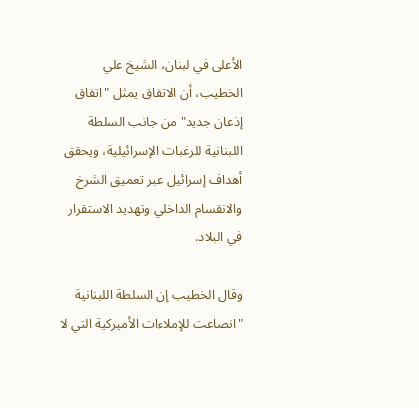الأعلى في لبنان، الشيخ علي الخطيب، أن الاتفاق يمثل "اتفاق إذعان جديد" من جانب السلطة اللبنانية للرغبات الإسرائيلية، ويحقق أهداف إسرائيل عبر تعميق الشرخ والانقسام الداخلي وتهديد الاستقرار في البلاد.

وقال الخطيب إن السلطة اللبنانية "انصاعت للإملاءات الأميركية التي لا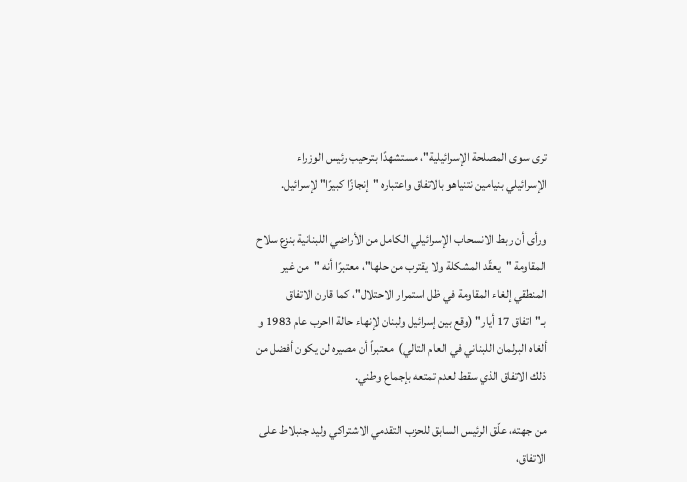ترى سوى المصلحة الإسرائيلية"، مستشهدًا بترحيب رئيس الوزراء الإسرائيلي بنيامين نتنياهو بالاتفاق واعتباره "إنجازًا كبيرًا" لإسرائيل.

ورأى أن ربط الانسحاب الإسرائيلي الكامل من الأراضي اللبنانية بنزع سلاح المقاومة "يعقّد المشكلة ولا يقترب من حلها"، معتبرًا أنه "من غير المنطقي إلغاء المقاومة في ظل استمرار الاحتلال"، كما قارن الاتفاق بـ"اتفاق 17 أيار" (وقع بين إسرائيل ولبنان لإنهاء حالة ااحرب عام 1983 و ألغاه البرلمان اللبناني في العام التالي)  معتبراً أن مصيره لن يكون أفضل من ذلك الاتفاق الذي سقط لعدم تمتعه بإجماع وطني.

من جهته، علّق الرئيس السابق للحزب التقدمي الاشتراكي وليد جنبلاط على الاتفاق،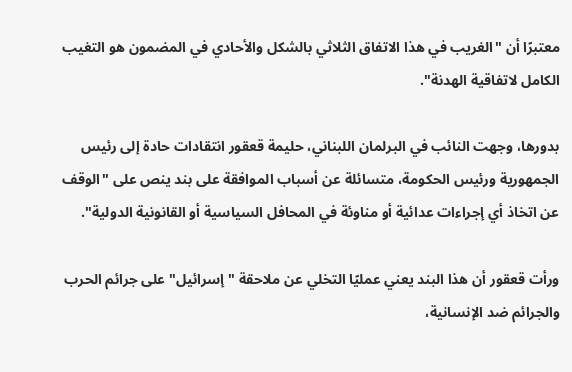معتبرًا أن "الغريب في هذا الاتفاق الثلاثي بالشكل والأحادي في المضمون هو التغيب الكامل لاتفاقية الهدنة".

بدورها، وجهت النائب في البرلمان اللبناني، حليمة قعقور انتقادات حادة إلى رئيس الجمهورية ورئيس الحكومة، متسائلة عن أسباب الموافقة على بند ينص على "الوقف عن اتخاذ أي إجراءات عدائية أو مناوئة في المحافل السياسية أو القانونية الدولية".

ورأت قعقور أن هذا البند يعني عمليًا التخلي عن ملاحقة "إسرائيل" على جرائم الحرب والجرائم ضد الإنسانية،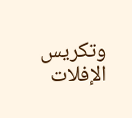وتكريس الإفلات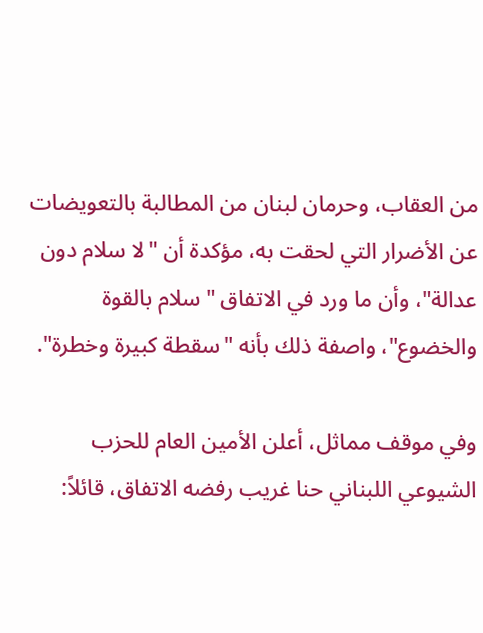من العقاب، وحرمان لبنان من المطالبة بالتعويضات عن الأضرار التي لحقت به، مؤكدة أن "لا سلام دون عدالة"، وأن ما ورد في الاتفاق "سلام بالقوة والخضوع"، واصفة ذلك بأنه "سقطة كبيرة وخطرة".

وفي موقف مماثل، أعلن الأمين العام للحزب الشيوعي اللبناني حنا غريب رفضه الاتفاق، قائلاً: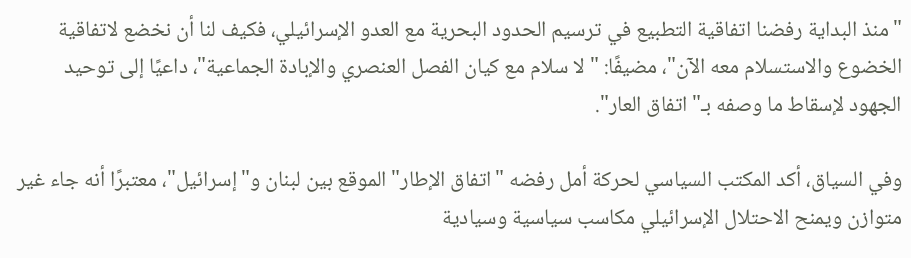"منذ البداية رفضنا اتفاقية التطبيع في ترسيم الحدود البحرية مع العدو الإسرائيلي، فكيف لنا أن نخضع لاتفاقية الخضوع والاستسلام معه الآن"، مضيفًا: "لا سلام مع كيان الفصل العنصري والإبادة الجماعية"، داعيًا إلى توحيد الجهود لإسقاط ما وصفه بـ"اتفاق العار".

وفي السياق، أكد المكتب السياسي لحركة أمل رفضه "اتفاق الإطار" الموقع بين لبنان و"إسرائيل"، معتبرًا أنه جاء غير متوازن ويمنح الاحتلال الإسرائيلي مكاسب سياسية وسيادية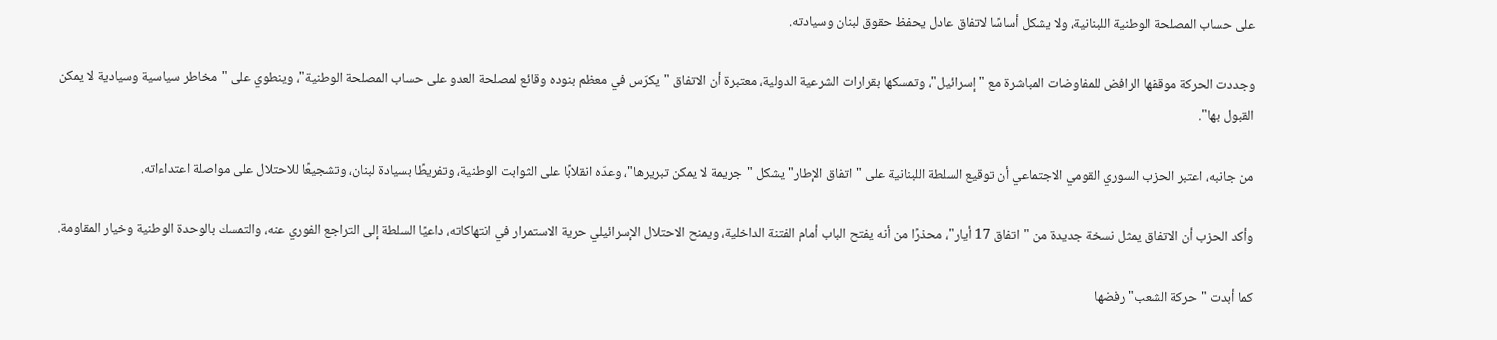على حساب المصلحة الوطنية اللبنانية، ولا يشكل أساسًا لاتفاق عادل يحفظ حقوق لبنان وسيادته.

وجددت الحركة موقفها الرافض للمفاوضات المباشرة مع "إسرائيل"، وتمسكها بقرارات الشرعية الدولية، معتبرة أن الاتفاق "يكرّس في معظم بنوده وقائع لمصلحة العدو على حساب المصلحة الوطنية"، وينطوي على "مخاطر سياسية وسيادية لا يمكن القبول بها".

من جانبه، اعتبر الحزب السوري القومي الاجتماعي أن توقيع السلطة اللبنانية على "اتفاق الإطار" يشكل "جريمة لا يمكن تبريرها"، وعدّه انقلابًا على الثوابت الوطنية، وتفريطًا بسيادة لبنان، وتشجيعًا للاحتلال على مواصلة اعتداءاته.

وأكد الحزب أن الاتفاق يمثل نسخة جديدة من "اتفاق 17 أيار"، محذرًا من أنه يفتح الباب أمام الفتنة الداخلية، ويمنح الاحتلال الإسرائيلي حرية الاستمرار في انتهاكاته، داعيًا السلطة إلى التراجع الفوري عنه، والتمسك بالوحدة الوطنية وخيار المقاومة.

كما أبدت "حركة الشعب" رفضها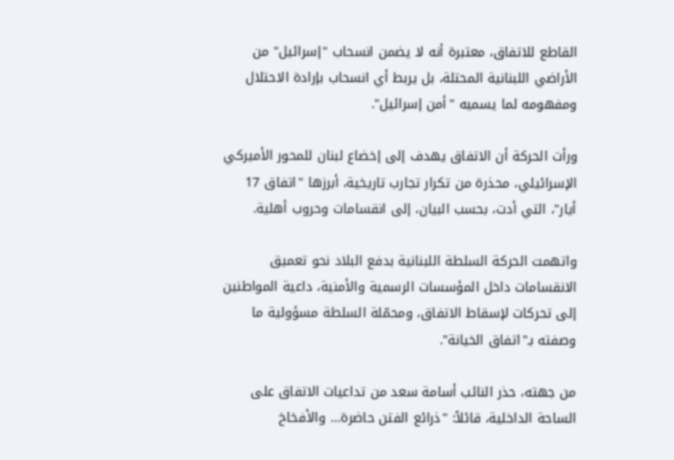القاطع للاتفاق، معتبرة أنه لا يضمن انسحاب "إسرائيل" من الأراضي اللبنانية المحتلة، بل يربط أي انسحاب بإرادة الاحتلال ومفهومه لما يسميه "أمن إسرائيل".

ورأت الحركة أن الاتفاق يهدف إلى إخضاع لبنان للمحور الأميركي الإسرائيلي، محذرة من تكرار تجارب تاريخية، أبرزها "اتفاق 17 أيار"، التي أدت، بحسب البيان، إلى انقسامات وحروب أهلية.

واتهمت الحركة السلطة اللبنانية بدفع البلاد نحو تعميق الانقسامات داخل المؤسسات الرسمية والأمنية، داعية المواطنين إلى تحركات لإسقاط الاتفاق، ومحمّلة السلطة مسؤولية ما وصفته بـ"اتفاق الخيانة".

من جهته، حذر النائب أسامة سعد من تداعيات الاتفاق على الساحة الداخلية، قائلاً: "ذرائع الفتن حاضرة… والأفخاخ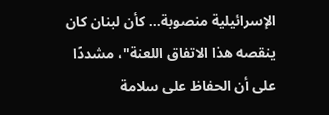الإسرائيلية منصوبة… كأن لبنان كان ينقصه هذا الاتفاق اللعنة"، مشددًا على أن الحفاظ على سلامة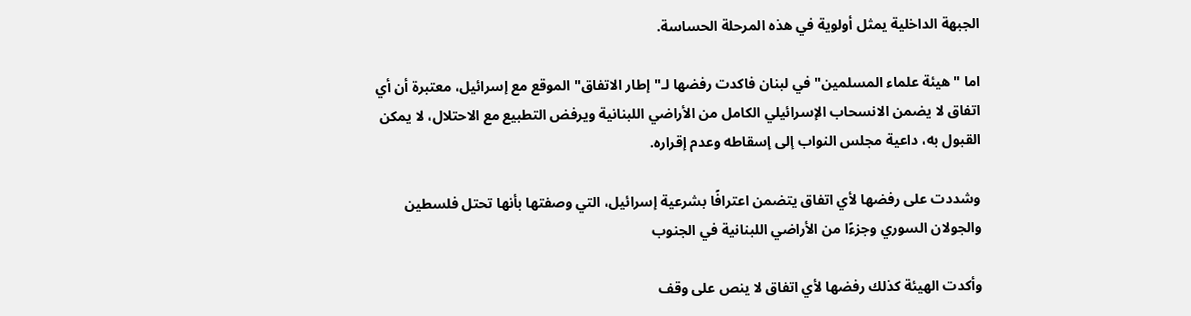الجبهة الداخلية يمثل أولوية في هذه المرحلة الحساسة.

اما "هيئة علماء المسلمين" في لبنان فاكدت رفضها لـ"إطار الاتفاق" الموقع مع إسرائيل، معتبرة أن أي اتفاق لا يضمن الانسحاب الإسرائيلي الكامل من الأراضي اللبنانية ويرفض التطبيع مع الاحتلال، لا يمكن القبول به، داعية مجلس النواب إلى إسقاطه وعدم إقراره.

وشددت على رفضها لأي اتفاق يتضمن اعترافًا بشرعية إسرائيل، التي وصفتها بأنها تحتل فلسطين والجولان السوري وجزءًا من الأراضي اللبنانية في الجنوب

وأكدت الهيئة كذلك رفضها لأي اتفاق لا ينص على وقف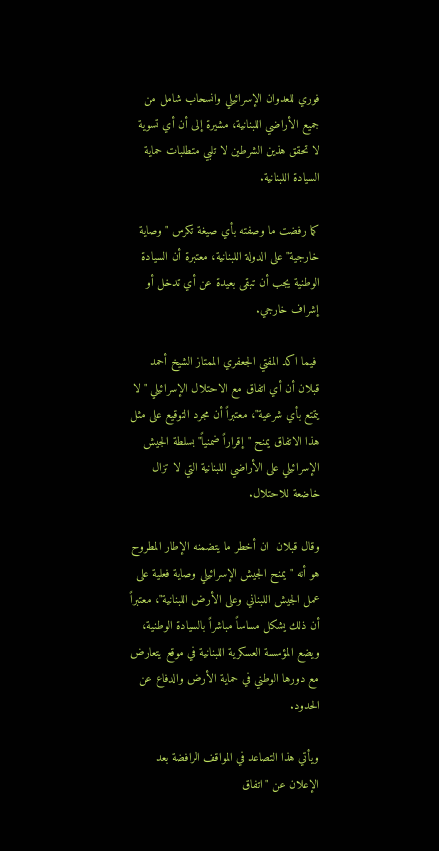فوري للعدوان الإسرائيلي وانسحاب شامل من جميع الأراضي اللبنانية، مشيرة إلى أن أي تسوية لا تحقق هذين الشرطين لا تلبي متطلبات حماية السيادة اللبنانية.

كما رفضت ما وصفته بأي صيغة تكرس "وصاية خارجية" على الدولة اللبنانية، معتبرة أن السيادة الوطنية يجب أن تبقى بعيدة عن أي تدخل أو إشراف خارجي.

 فيما اكد المفتي الجعفري الممتاز الشيخ أحمد قبلان أن أي اتفاق مع الاحتلال الإسرائيلي "لا يتمتع بأي شرعية"، معتبراً أن مجرد التوقيع على مثل هذا الاتفاق يمنح "إقراراً ضمنياً" بسلطة الجيش الإسرائيلي على الأراضي اللبنانية التي لا تزال خاضعة للاحتلال.

وقال قبلان  ان أخطر ما يتضمنه الإطار المطروح هو أنه "يمنح الجيش الإسرائيلي وصاية فعلية على عمل الجيش اللبناني وعلى الأرض اللبنانية"، معتبراً أن ذلك يشكل مساساً مباشراً بالسيادة الوطنية، ويضع المؤسسة العسكرية اللبنانية في موقع يتعارض مع دورها الوطني في حماية الأرض والدفاع عن الحدود.

ويأتي هذا التصاعد في المواقف الرافضة بعد الإعلان عن "اتفاق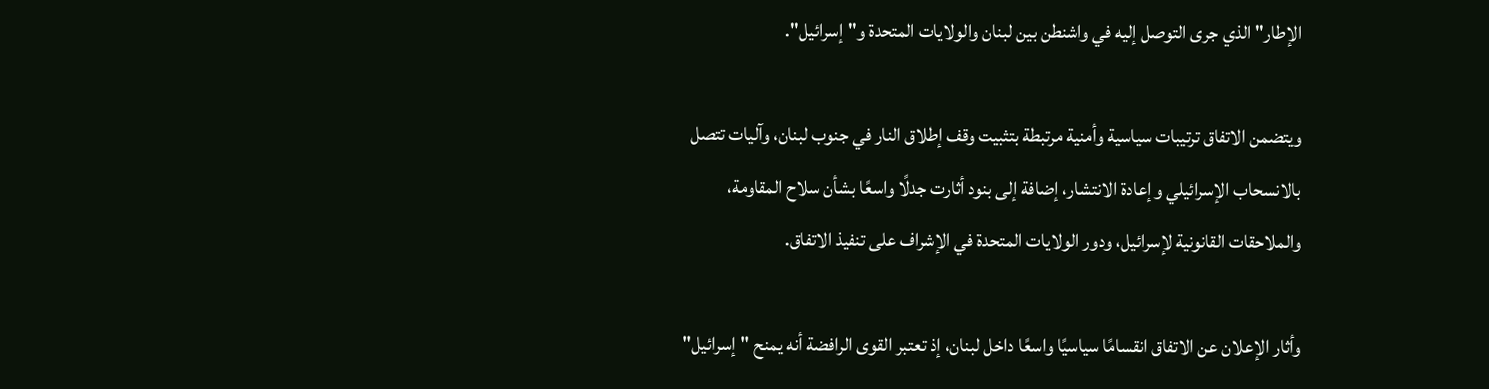الإطار" الذي جرى التوصل إليه في واشنطن بين لبنان والولايات المتحدة و"إسرائيل".

ويتضمن الاتفاق ترتيبات سياسية وأمنية مرتبطة بتثبيت وقف إطلاق النار في جنوب لبنان، وآليات تتصل بالانسحاب الإسرائيلي وإعادة الانتشار، إضافة إلى بنود أثارت جدلًا واسعًا بشأن سلاح المقاومة، والملاحقات القانونية لإسرائيل، ودور الولايات المتحدة في الإشراف على تنفيذ الاتفاق.

وأثار الإعلان عن الاتفاق انقسامًا سياسيًا واسعًا داخل لبنان، إذ تعتبر القوى الرافضة أنه يمنح "إسرائيل"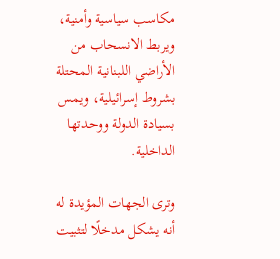مكاسب سياسية وأمنية، ويربط الانسحاب من الأراضي اللبنانية المحتلة بشروط إسرائيلية، ويمس بسيادة الدولة ووحدتها الداخلية.

وترى الجهات المؤيدة له أنه يشكل مدخلًا لتثبيت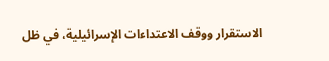الاستقرار ووقف الاعتداءات الإسرائيلية، في ظل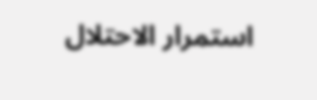استمرار الاحتلال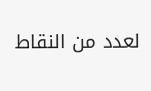لعدد من النقاط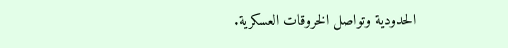الحدودية وتواصل الخروقات العسكرية.